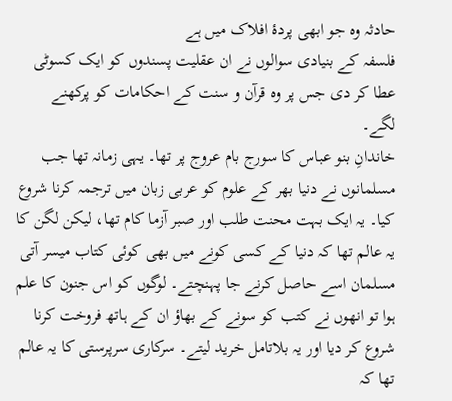حادثہ وہ جو ابھی پردۂ افلاک میں ہے
فلسفہ کے بنیادی سوالوں نے ان عقلیت پسندوں کو ایک کسوٹی عطا کر دی جس پر وہ قرآن و سنت کے احکامات کو پرکھنے لگے۔
خاندانِ بنو عباس کا سورج بام عروج پر تھا۔ یہی زمانہ تھا جب مسلمانوں نے دنیا بھر کے علوم کو عربی زبان میں ترجمہ کرنا شروع کیا۔ یہ ایک بہت محنت طلب اور صبر آزما کام تھا، لیکن لگن کا یہ عالم تھا کہ دنیا کے کسی کونے میں بھی کوئی کتاب میسر آتی مسلمان اسے حاصل کرنے جا پہنچتے۔ لوگوں کو اس جنون کا علم ہوا تو انھوں نے کتب کو سونے کے بھاؤ ان کے ہاتھ فروخت کرنا شروع کر دیا اور یہ بلاتامل خرید لیتے۔ سرکاری سرپرستی کا یہ عالم تھا کہ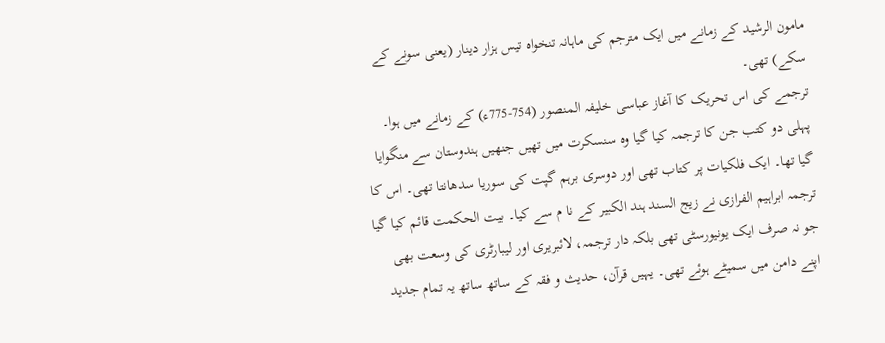مامون الرشید کے زمانے میں ایک مترجم کی ماہانہ تنخواہ تیس ہزار دینار (یعنی سونے کے سکے) تھی۔
ترجمے کی اس تحریک کا آغاز عباسی خلیفہ المنصور (754-775ء) کے زمانے میں ہوا۔ پہلی دو کتب جن کا ترجمہ کیا گیا وہ سنسکرت میں تھیں جنھیں ہندوستان سے منگوایا گیا تھا۔ ایک فلکیات پر کتاب تھی اور دوسری برہم گپت کی سوریا سدھانتا تھی۔ اس کا ترجمہ ابراہیم الفرازی نے زیج السند ہند الکبیر کے نا م سے کیا۔ بیت الحکمت قائم کیا گیا جو نہ صرف ایک یونیورسٹی تھی بلکہ دار ترجمہ، لائبریری اور لیبارٹری کی وسعت بھی اپنے دامن میں سمیٹے ہوئے تھی۔ یہیں قرآن، حدیث و فقہ کے ساتھ ساتھ یہ تمام جدید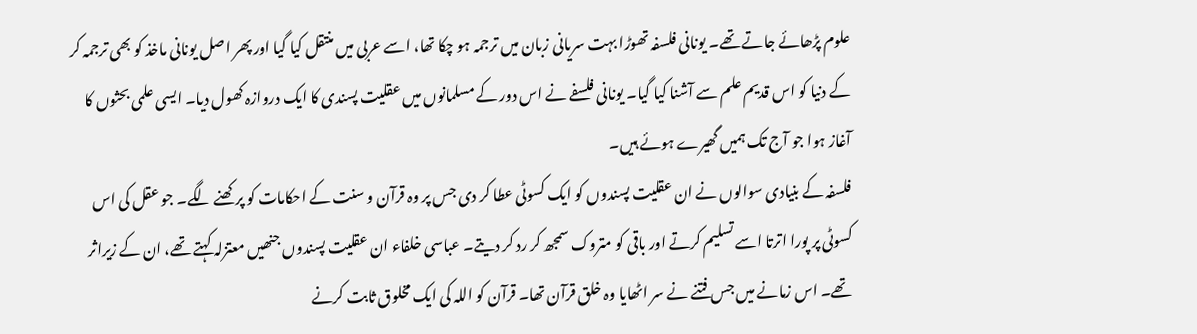علوم پڑھائے جاتے تھے۔ یونانی فلسفہ تھوڑا بہت سریانی زبان میں ترجمہ ہو چکا تھا، اسے عربی میں منتقل کیا گیا اور پھر اصل یونانی ماخذ کو بھی ترجمہ کر کے دنیا کو اس قدیم علم سے آشنا کیا گیا۔ یونانی فلسفے نے اس دور کے مسلمانوں میں عقلیت پسندی کا ایک دروازہ کھول دیا۔ ایسی علمی بحثوں کا آغاز ہوا جو آج تک ہمیں گھیرے ہوئے ہیں۔
فلسفہ کے بنیادی سوالوں نے ان عقلیت پسندوں کو ایک کسوٹی عطا کر دی جس پر وہ قرآن و سنت کے احکامات کو پرکھنے لگے۔ جو عقل کی اس کسوٹی پر پورا اترتا اسے تسلیم کرتے اور باقی کو متروک سمجھ کر رد کر دیتے۔ عباسی خلفاء ان عقلیت پسندوں جنھیں معتزلہ کہتے تھے، ان کے زیراثر تھے۔ اس زمانے میں جس فتنے نے سر اٹھایا وہ خلق قرآن تھا۔ قرآن کو اللہ کی ایک مخلوق ثابت کرنے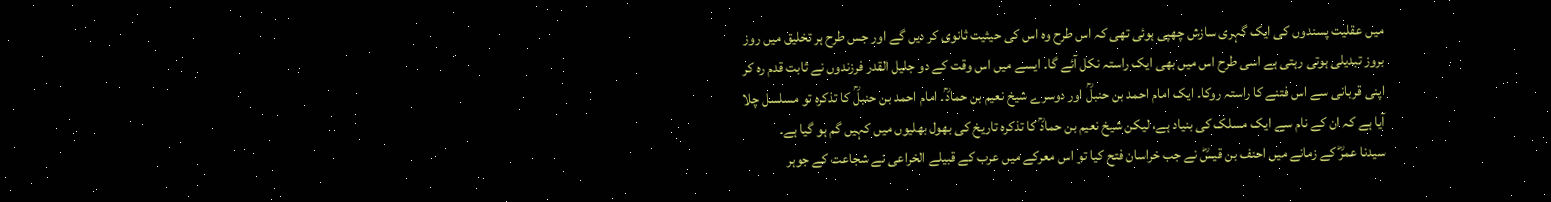میں عقلیت پسندوں کی ایک گہری سازش چھپی ہوئی تھی کہ اس طرح وہ اس کی حیثیت ثانوی کر دیں گے اور جس طرح ہر تخلیق میں روز بروز تبدیلی ہوتی رہتی ہے اسی طرح اس میں بھی ایک راستہ نکل آئے گا۔ ایسے میں اس وقت کے دو جلیل القدر فرزندوں نے ثابت قدم رہ کر اپنی قربانی سے اس فتنے کا راستہ روکا۔ ایک امام احمد بن حنبلؒ اور دوسرے شیخ نعیم بن حمادؒ۔ امام احمد بن حنبلؒ کا تذکرہ تو مسلسل چلا آیا ہے کہ ان کے نام سے ایک مسلک کی بنیاد ہے، لیکن شیخ نعیم بن حمادؒ کا تذکرہ تاریخ کی بھول بھلیوں میں کہیں گم ہو گیا ہے۔
سیدنا عمرؓ کے زمانے میں احنف بن قیسؓ نے جب خراسان فتح کیا تو اس معرکے میں عرب کے قبیلے الخراعی نے شجاعت کے جوہر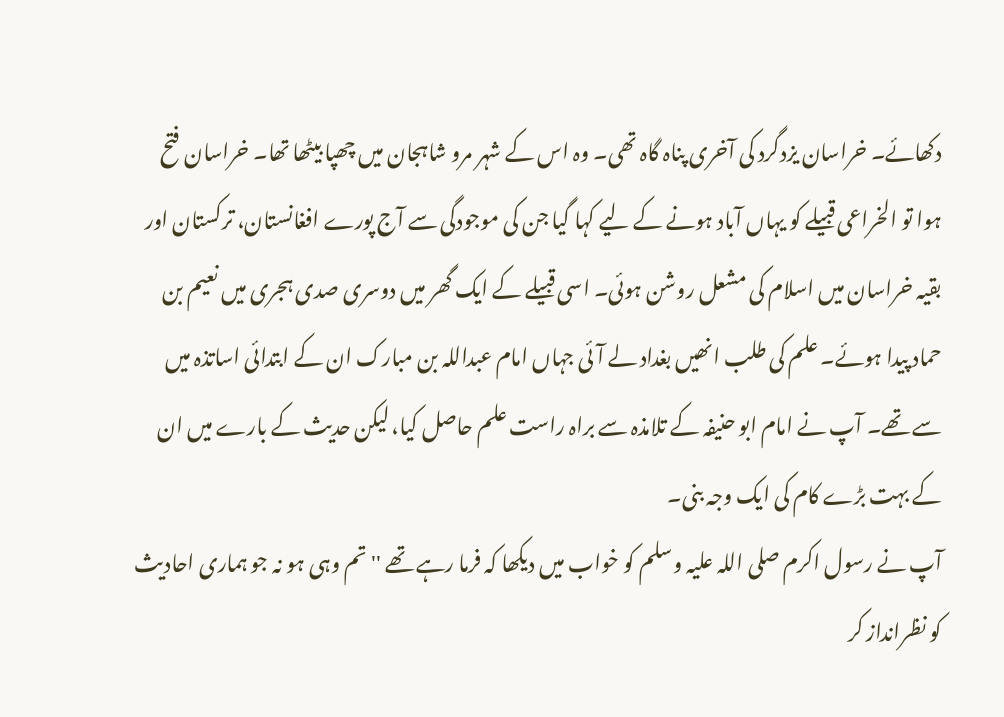دکھائے۔ خراسان یزدگرد کی آخری پناہ گاہ تھی۔ وہ اس کے شہر مرو شاہجان میں چھپا بیٹھا تھا۔ خراسان فتح ہوا تو الخراعی قبیلے کو یہاں آباد ہونے کے لیے کہا گیا جن کی موجودگی سے آج پورے افغانستان، ترکستان اور بقیہ خراسان میں اسلام کی مشعل روشن ہوئی۔ اسی قبیلے کے ایک گھر میں دوسری صدی ہجری میں نعیم بن حماد پیدا ہوئے۔ علم کی طلب انھیں بغداد لے آئی جہاں امام عبداللہ بن مبارک ان کے ابتدائی اساتذہ میں سے تھے۔ آپ نے امام ابو حنیفہ کے تلامذہ سے براہ راست علم حاصل کیا، لیکن حدیث کے بارے میں ان کے بہت بڑے کام کی ایک وجہ بنی۔
آپ نے رسول اکرم صلی اللہ علیہ وسلم کو خواب میں دیکھا کہ فرما رہے تھے ''تم وہی ہو نہ جو ہماری احادیث کو نظرانداز کر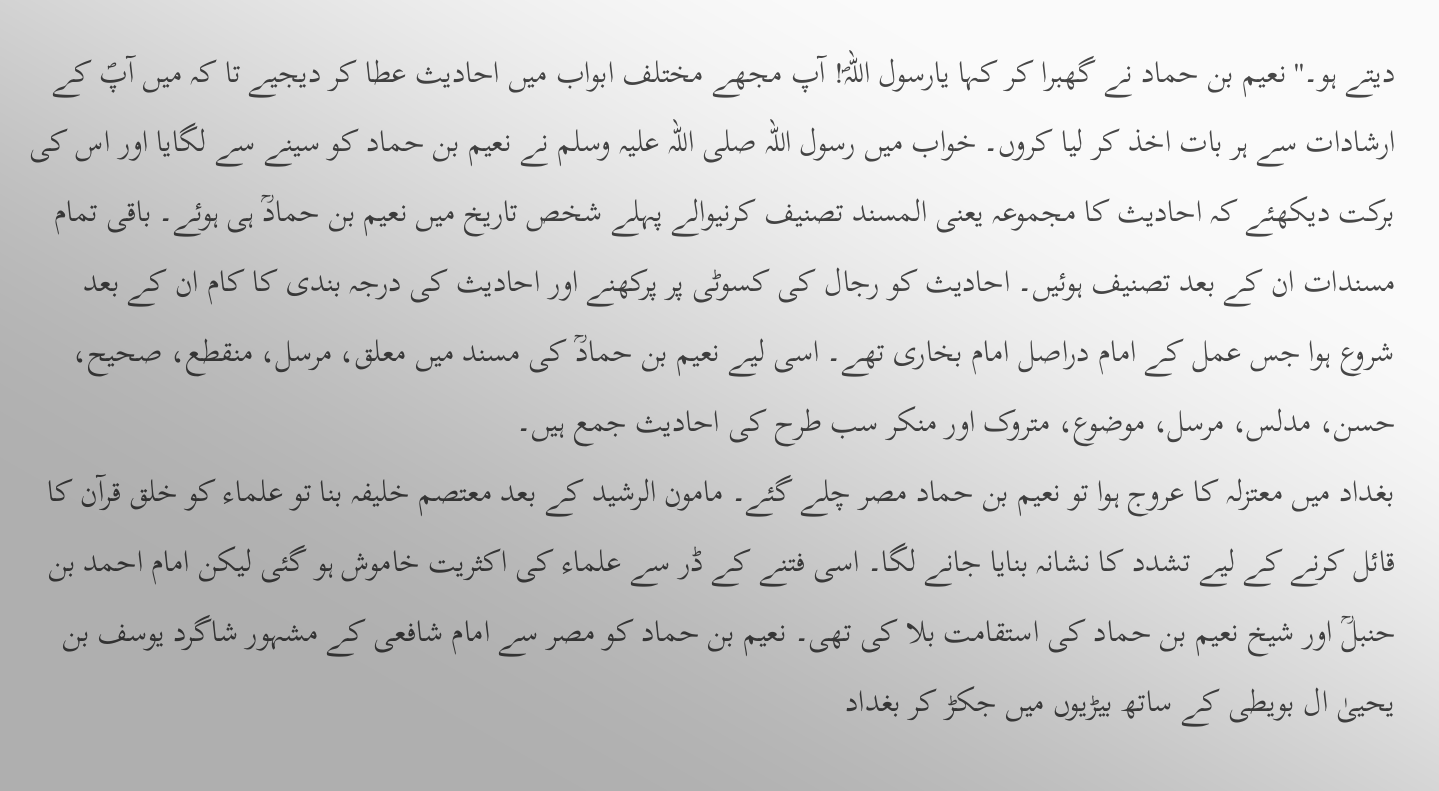دیتے ہو۔'' نعیم بن حماد نے گھبرا کر کہا یارسول اللہؐ! آپ مجھے مختلف ابواب میں احادیث عطا کر دیجیے تا کہ میں آپؐ کے ارشادات سے ہر بات اخذ کر لیا کروں۔ خواب میں رسول اللہ صلی اللہ علیہ وسلم نے نعیم بن حماد کو سینے سے لگایا اور اس کی برکت دیکھئے کہ احادیث کا مجموعہ یعنی المسند تصنیف کرنیوالے پہلے شخص تاریخ میں نعیم بن حمادؒ ہی ہوئے۔ باقی تمام مسندات ان کے بعد تصنیف ہوئیں۔ احادیث کو رجال کی کسوٹی پر پرکھنے اور احادیث کی درجہ بندی کا کام ان کے بعد شروع ہوا جس عمل کے امام دراصل امام بخاری تھے۔ اسی لیے نعیم بن حمادؒ کی مسند میں معلق، مرسل، منقطع، صحیح، حسن، مدلس، مرسل، موضوع، متروک اور منکر سب طرح کی احادیث جمع ہیں۔
بغداد میں معتزلہ کا عروج ہوا تو نعیم بن حماد مصر چلے گئے۔ مامون الرشید کے بعد معتصم خلیفہ بنا تو علماء کو خلق قرآن کا قائل کرنے کے لیے تشدد کا نشانہ بنایا جانے لگا۔ اسی فتنے کے ڈر سے علماء کی اکثریت خاموش ہو گئی لیکن امام احمد بن حنبلؒ اور شیخ نعیم بن حماد کی استقامت بلا کی تھی۔ نعیم بن حماد کو مصر سے امام شافعی کے مشہور شاگرد یوسف بن یحییٰ ال بویطی کے ساتھ بیڑیوں میں جکڑ کر بغداد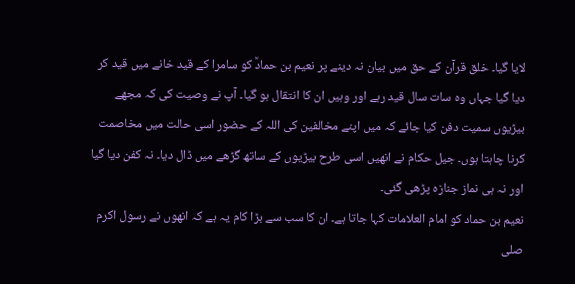لایا گیا۔ خلق قرآن کے حق میں بیان نہ دینے پر نعیم بن حمادؒ کو سامرا کے قید خانے میں قید کر دیا گیا جہاں وہ سات سال قید رہے اور وہیں ان کا انتقال ہو گیا۔ آپ نے وصیت کی کہ مجھے بیڑیوں سمیت دفن کیا جائے کہ میں اپنے مخالفین کی اللہ کے حضور اسی حالت میں مخاصمت کرنا چاہتا ہوں۔ جیل حکام نے انھیں اسی طرح بیڑیوں کے ساتھ گڑھے میں ڈال دیا۔ نہ کفن دیا گیا اور نہ ہی نماز جنازہ پڑھی گئی۔
نعیم بن حماد کو امام العلامات کہا جاتا ہے۔ ان کا سب سے بڑا کام یہ ہے کہ انھوں نے رسول اکرم صلی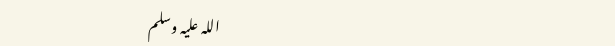اللہ علیہ وسلم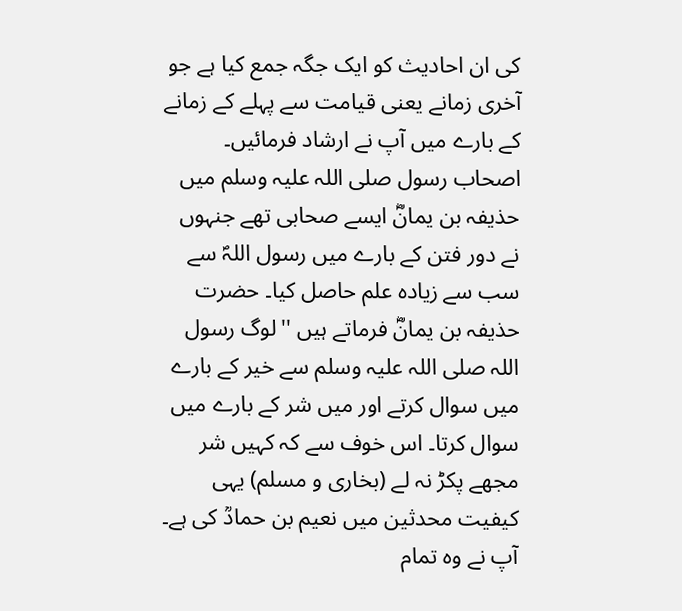کی ان احادیث کو ایک جگہ جمع کیا ہے جو آخری زمانے یعنی قیامت سے پہلے کے زمانے کے بارے میں آپ نے ارشاد فرمائیں۔ اصحاب رسول صلی اللہ علیہ وسلم میں حذیفہ بن یمانؓ ایسے صحابی تھے جنہوں نے دور فتن کے بارے میں رسول اللہؐ سے سب سے زیادہ علم حاصل کیا۔ حضرت حذیفہ بن یمانؓ فرماتے ہیں ''لوگ رسول اللہ صلی اللہ علیہ وسلم سے خیر کے بارے میں سوال کرتے اور میں شر کے بارے میں سوال کرتا۔ اس خوف سے کہ کہیں شر مجھے پکڑ نہ لے (بخاری و مسلم) یہی کیفیت محدثین میں نعیم بن حمادؒ کی ہے۔ آپ نے وہ تمام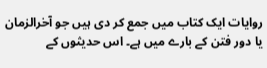روایات ایک کتاب میں جمع کر دی ہیں جو آخرالزمان یا دور فتن کے بارے میں ہے۔ اس حدیثوں کے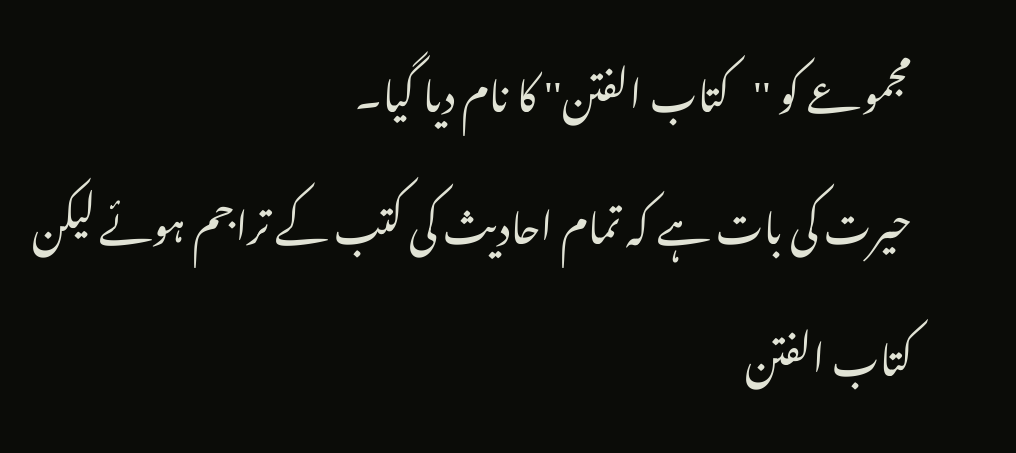مجموعے کو ''کتاب الفتن'' کا نام دیا گیا۔
حیرت کی بات ہے کہ تمام احادیث کی کتب کے تراجم ہوئے لیکن کتاب الفتن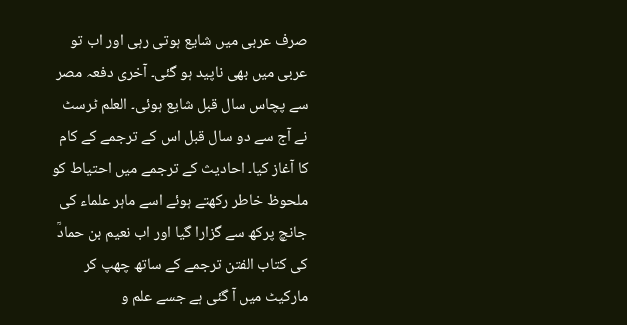صرف عربی میں شایع ہوتی رہی اور اب تو عربی میں بھی ناپید ہو گئی۔ آخری دفعہ مصر سے پچاس سال قبل شایع ہوئی۔ العلم ٹرسٹ نے آج سے دو سال قبل اس کے ترجمے کے کام کا آغاز کیا۔ احادیث کے ترجمے میں احتیاط کو ملحوظ خاطر رکھتے ہوئے اسے ماہر علماء کی جانچ پرکھ سے گزارا گیا اور اب نعیم بن حمادؒ کی کتاب الفتن ترجمے کے ساتھ چھپ کر مارکیٹ میں آ گئی ہے جسے علم و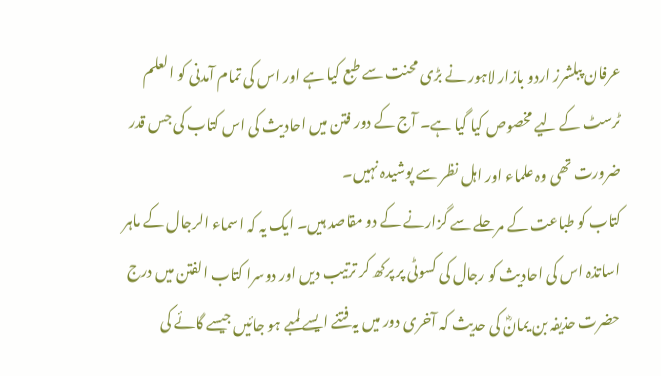عرفان پبلشرز اردو بازار لاہور نے بڑی محنت سے طبع کیا ہے اور اس کی تمام آمدنی کو العلم ٹرسٹ کے لیے مخصوص کیا گیا ہے۔ آج کے دور فتن میں احادیث کی اس کتاب کی جس قدر ضرورت تھی وہ علماء اور اہل نظر سے پوشیدہ نہیں۔
کتاب کو طباعت کے مرحلے سے گزارنے کے دو مقاصد ہیں۔ ایک یہ کہ اسماء الرجال کے ماہر اساتذہ اس کی احادیث کو رجال کی کسوٹی پر پرکھ کر ترتیب دیں اور دوسرا کتاب الفتن میں درج حضرت حذیفہ بن یمانؓ کی حدیث کہ آخری دور میں یہ فتنے ایسے لمبے ہو جائیں جیسے گائے کی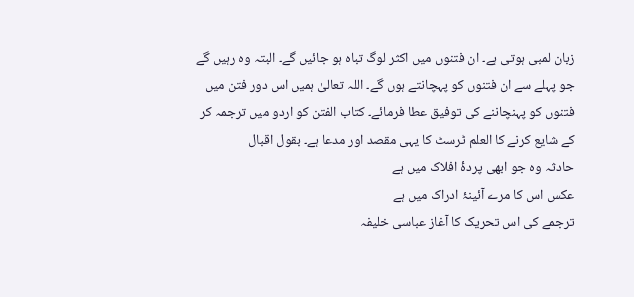زبان لمبی ہوتی ہے۔ ان فتنوں میں اکثر لوگ تباہ ہو جائیں گے۔ البتہ وہ رہیں گے جو پہلے سے ان فتنوں کو پہچانتے ہوں گے۔ اللہ تعالیٰ ہمیں اس دور فتن میں فتنوں کو پہنچاننے کی توفیق عطا فرمائے۔ کتاب الفتن کو اردو میں ترجمہ کر کے شایع کرنے کا العلم ٹرسٹ کا یہی مقصد اور مدعا ہے۔ بقول اقبال
حادثہ وہ جو ابھی پردۂ افلاک میں ہے
عکس اس کا مرے آئینۂ ادراک میں ہے
ترجمے کی اس تحریک کا آغاز عباسی خلیفہ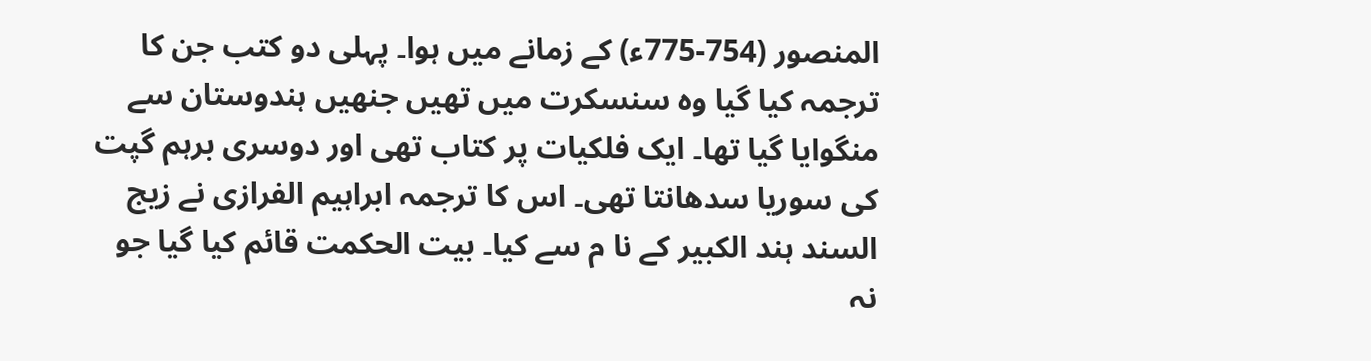المنصور (754-775ء) کے زمانے میں ہوا۔ پہلی دو کتب جن کا ترجمہ کیا گیا وہ سنسکرت میں تھیں جنھیں ہندوستان سے منگوایا گیا تھا۔ ایک فلکیات پر کتاب تھی اور دوسری برہم گپت کی سوریا سدھانتا تھی۔ اس کا ترجمہ ابراہیم الفرازی نے زیج السند ہند الکبیر کے نا م سے کیا۔ بیت الحکمت قائم کیا گیا جو نہ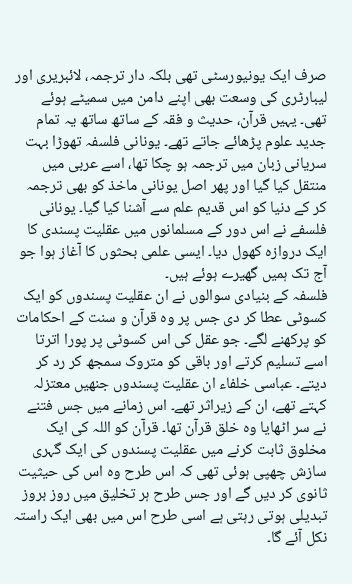صرف ایک یونیورسٹی تھی بلکہ دار ترجمہ، لائبریری اور لیبارٹری کی وسعت بھی اپنے دامن میں سمیٹے ہوئے تھی۔ یہیں قرآن، حدیث و فقہ کے ساتھ ساتھ یہ تمام جدید علوم پڑھائے جاتے تھے۔ یونانی فلسفہ تھوڑا بہت سریانی زبان میں ترجمہ ہو چکا تھا، اسے عربی میں منتقل کیا گیا اور پھر اصل یونانی ماخذ کو بھی ترجمہ کر کے دنیا کو اس قدیم علم سے آشنا کیا گیا۔ یونانی فلسفے نے اس دور کے مسلمانوں میں عقلیت پسندی کا ایک دروازہ کھول دیا۔ ایسی علمی بحثوں کا آغاز ہوا جو آج تک ہمیں گھیرے ہوئے ہیں۔
فلسفہ کے بنیادی سوالوں نے ان عقلیت پسندوں کو ایک کسوٹی عطا کر دی جس پر وہ قرآن و سنت کے احکامات کو پرکھنے لگے۔ جو عقل کی اس کسوٹی پر پورا اترتا اسے تسلیم کرتے اور باقی کو متروک سمجھ کر رد کر دیتے۔ عباسی خلفاء ان عقلیت پسندوں جنھیں معتزلہ کہتے تھے، ان کے زیراثر تھے۔ اس زمانے میں جس فتنے نے سر اٹھایا وہ خلق قرآن تھا۔ قرآن کو اللہ کی ایک مخلوق ثابت کرنے میں عقلیت پسندوں کی ایک گہری سازش چھپی ہوئی تھی کہ اس طرح وہ اس کی حیثیت ثانوی کر دیں گے اور جس طرح ہر تخلیق میں روز بروز تبدیلی ہوتی رہتی ہے اسی طرح اس میں بھی ایک راستہ نکل آئے گا۔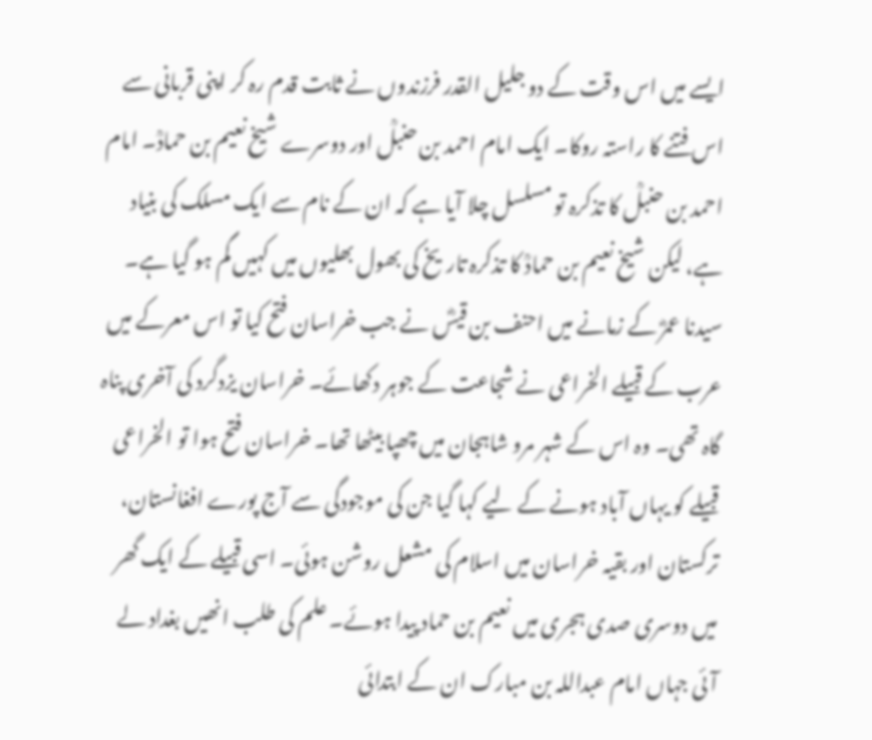ایسے میں اس وقت کے دو جلیل القدر فرزندوں نے ثابت قدم رہ کر اپنی قربانی سے اس فتنے کا راستہ روکا۔ ایک امام احمد بن حنبلؒ اور دوسرے شیخ نعیم بن حمادؒ۔ امام احمد بن حنبلؒ کا تذکرہ تو مسلسل چلا آیا ہے کہ ان کے نام سے ایک مسلک کی بنیاد ہے، لیکن شیخ نعیم بن حمادؒ کا تذکرہ تاریخ کی بھول بھلیوں میں کہیں گم ہو گیا ہے۔
سیدنا عمرؓ کے زمانے میں احنف بن قیسؓ نے جب خراسان فتح کیا تو اس معرکے میں عرب کے قبیلے الخراعی نے شجاعت کے جوہر دکھائے۔ خراسان یزدگرد کی آخری پناہ گاہ تھی۔ وہ اس کے شہر مرو شاہجان میں چھپا بیٹھا تھا۔ خراسان فتح ہوا تو الخراعی قبیلے کو یہاں آباد ہونے کے لیے کہا گیا جن کی موجودگی سے آج پورے افغانستان، ترکستان اور بقیہ خراسان میں اسلام کی مشعل روشن ہوئی۔ اسی قبیلے کے ایک گھر میں دوسری صدی ہجری میں نعیم بن حماد پیدا ہوئے۔ علم کی طلب انھیں بغداد لے آئی جہاں امام عبداللہ بن مبارک ان کے ابتدائی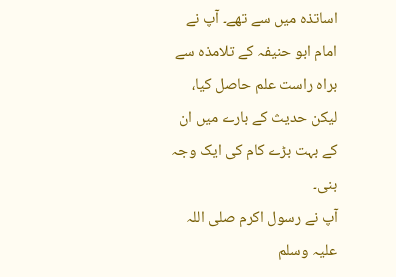اساتذہ میں سے تھے۔ آپ نے امام ابو حنیفہ کے تلامذہ سے براہ راست علم حاصل کیا، لیکن حدیث کے بارے میں ان کے بہت بڑے کام کی ایک وجہ بنی۔
آپ نے رسول اکرم صلی اللہ علیہ وسلم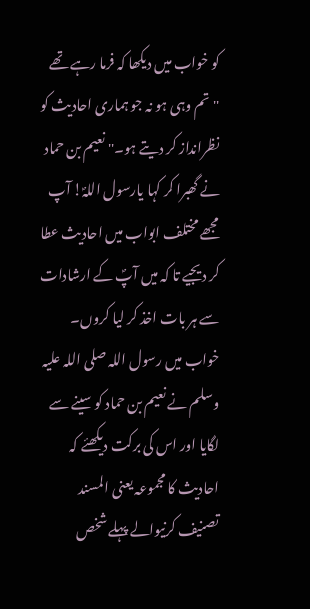کو خواب میں دیکھا کہ فرما رہے تھے ''تم وہی ہو نہ جو ہماری احادیث کو نظرانداز کر دیتے ہو۔'' نعیم بن حماد نے گھبرا کر کہا یارسول اللہؐ! آپ مجھے مختلف ابواب میں احادیث عطا کر دیجیے تا کہ میں آپؐ کے ارشادات سے ہر بات اخذ کر لیا کروں۔ خواب میں رسول اللہ صلی اللہ علیہ وسلم نے نعیم بن حماد کو سینے سے لگایا اور اس کی برکت دیکھئے کہ احادیث کا مجموعہ یعنی المسند تصنیف کرنیوالے پہلے شخص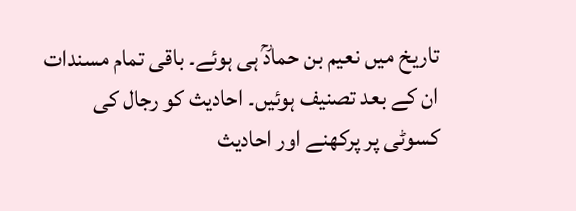تاریخ میں نعیم بن حمادؒ ہی ہوئے۔ باقی تمام مسندات ان کے بعد تصنیف ہوئیں۔ احادیث کو رجال کی کسوٹی پر پرکھنے اور احادیث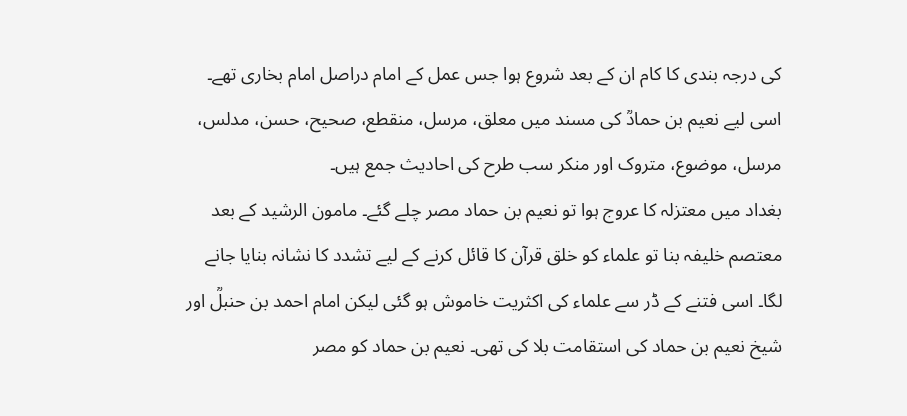کی درجہ بندی کا کام ان کے بعد شروع ہوا جس عمل کے امام دراصل امام بخاری تھے۔ اسی لیے نعیم بن حمادؒ کی مسند میں معلق، مرسل، منقطع، صحیح، حسن، مدلس، مرسل، موضوع، متروک اور منکر سب طرح کی احادیث جمع ہیں۔
بغداد میں معتزلہ کا عروج ہوا تو نعیم بن حماد مصر چلے گئے۔ مامون الرشید کے بعد معتصم خلیفہ بنا تو علماء کو خلق قرآن کا قائل کرنے کے لیے تشدد کا نشانہ بنایا جانے لگا۔ اسی فتنے کے ڈر سے علماء کی اکثریت خاموش ہو گئی لیکن امام احمد بن حنبلؒ اور شیخ نعیم بن حماد کی استقامت بلا کی تھی۔ نعیم بن حماد کو مصر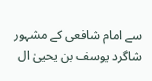سے امام شافعی کے مشہور شاگرد یوسف بن یحییٰ ال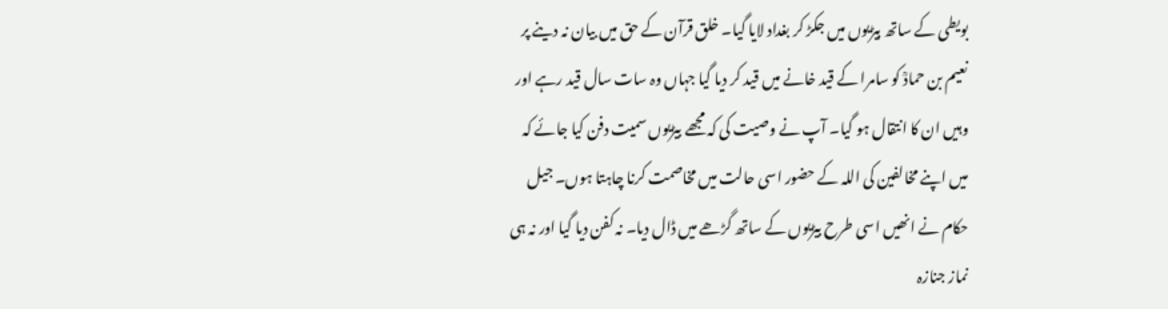بویطی کے ساتھ بیڑیوں میں جکڑ کر بغداد لایا گیا۔ خلق قرآن کے حق میں بیان نہ دینے پر نعیم بن حمادؒ کو سامرا کے قید خانے میں قید کر دیا گیا جہاں وہ سات سال قید رہے اور وہیں ان کا انتقال ہو گیا۔ آپ نے وصیت کی کہ مجھے بیڑیوں سمیت دفن کیا جائے کہ میں اپنے مخالفین کی اللہ کے حضور اسی حالت میں مخاصمت کرنا چاہتا ہوں۔ جیل حکام نے انھیں اسی طرح بیڑیوں کے ساتھ گڑھے میں ڈال دیا۔ نہ کفن دیا گیا اور نہ ہی نماز جنازہ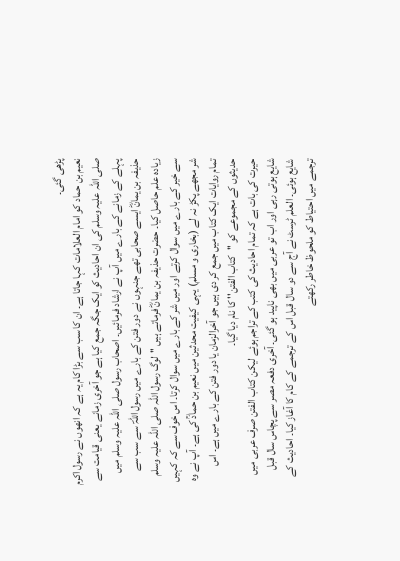پڑھی گئی۔
نعیم بن حماد کو امام العلامات کہا جاتا ہے۔ ان کا سب سے بڑا کام یہ ہے کہ انھوں نے رسول اکرم صلی اللہ علیہ وسلم کی ان احادیث کو ایک جگہ جمع کیا ہے جو آخری زمانے یعنی قیامت سے پہلے کے زمانے کے بارے میں آپ نے ارشاد فرمائیں۔ اصحاب رسول صلی اللہ علیہ وسلم میں حذیفہ بن یمانؓ ایسے صحابی تھے جنہوں نے دور فتن کے بارے میں رسول اللہؐ سے سب سے زیادہ علم حاصل کیا۔ حضرت حذیفہ بن یمانؓ فرماتے ہیں ''لوگ رسول اللہ صلی اللہ علیہ وسلم سے خیر کے بارے میں سوال کرتے اور میں شر کے بارے میں سوال کرتا۔ اس خوف سے کہ کہیں شر مجھے پکڑ نہ لے (بخاری و مسلم) یہی کیفیت محدثین میں نعیم بن حمادؒ کی ہے۔ آپ نے وہ تمام روایات ایک کتاب میں جمع کر دی ہیں جو آخرالزمان یا دور فتن کے بارے میں ہے۔ اس حدیثوں کے مجموعے کو ''کتاب الفتن'' کا نام دیا گیا۔
حیرت کی بات ہے کہ تمام احادیث کی کتب کے تراجم ہوئے لیکن کتاب الفتن صرف عربی میں شایع ہوتی رہی اور اب تو عربی میں بھی ناپید ہو گئی۔ آخری دفعہ مصر سے پچاس سال قبل شایع ہوئی۔ العلم ٹرسٹ نے آج سے دو سال قبل اس کے ترجمے کے کام کا آغاز کیا۔ احادیث کے ترجمے میں احتیاط کو ملحوظ خاطر رکھتے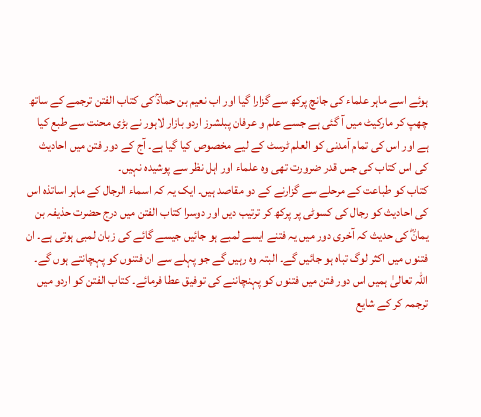ہوئے اسے ماہر علماء کی جانچ پرکھ سے گزارا گیا اور اب نعیم بن حمادؒ کی کتاب الفتن ترجمے کے ساتھ چھپ کر مارکیٹ میں آ گئی ہے جسے علم و عرفان پبلشرز اردو بازار لاہور نے بڑی محنت سے طبع کیا ہے اور اس کی تمام آمدنی کو العلم ٹرسٹ کے لیے مخصوص کیا گیا ہے۔ آج کے دور فتن میں احادیث کی اس کتاب کی جس قدر ضرورت تھی وہ علماء اور اہل نظر سے پوشیدہ نہیں۔
کتاب کو طباعت کے مرحلے سے گزارنے کے دو مقاصد ہیں۔ ایک یہ کہ اسماء الرجال کے ماہر اساتذہ اس کی احادیث کو رجال کی کسوٹی پر پرکھ کر ترتیب دیں اور دوسرا کتاب الفتن میں درج حضرت حذیفہ بن یمانؓ کی حدیث کہ آخری دور میں یہ فتنے ایسے لمبے ہو جائیں جیسے گائے کی زبان لمبی ہوتی ہے۔ ان فتنوں میں اکثر لوگ تباہ ہو جائیں گے۔ البتہ وہ رہیں گے جو پہلے سے ان فتنوں کو پہچانتے ہوں گے۔ اللہ تعالیٰ ہمیں اس دور فتن میں فتنوں کو پہنچاننے کی توفیق عطا فرمائے۔ کتاب الفتن کو اردو میں ترجمہ کر کے شایع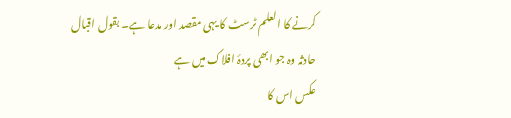کرنے کا العلم ٹرسٹ کا یہی مقصد اور مدعا ہے۔ بقول اقبال
حادثہ وہ جو ابھی پردۂ افلاک میں ہے
عکس اس کا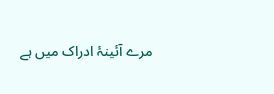مرے آئینۂ ادراک میں ہے